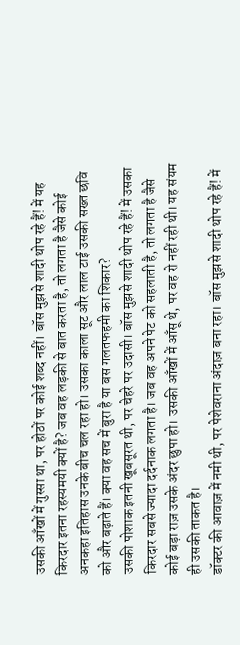उसकी आँखों में गुस्सा था, पर होठों पर कोई शब्द नहीं। बॉस मुझसे शादी थोप रहे हैं! में यह किरदार इतना रहस्यमयी क्यों है? जब वह लड़की से बात करता है, तो लगता है जैसे कोई अनकहा इतिहास उनके बीच चल रहा हो। उसका काला सूट और लाल टाई उसकी सख्त छवि को और बढ़ाते हैं। क्या वह सच में बुरा है या बस गलतफहमी का शिकार?
उसकी पोशाक इतनी खूबसूरत थी, पर चेहरे पर उदासी। बॉस मुझसे शादी थोप रहे हैं! में उसका किरदार सबसे ज्यादा दर्दनाक लगता है। जब वह अपने पेट को सहलाती है, तो लगता है जैसे कोई बड़ा राज़ उसके अंदर छुपा हो। उसकी आँखों में आँसू थे, पर वह रो नहीं रही थी। यह संयम ही उसकी ताकत है।
डॉक्टर की आवाज़ में नमी थी, पर पेशेवराना अंदाज़ बना रहा। बॉस मुझसे शादी थोप रहे हैं! में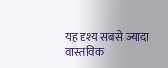यह दृश्य सबसे ज्यादा वास्तविक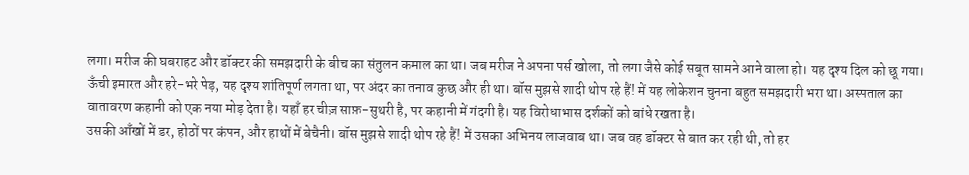लगा। मरीज की घबराहट और डॉक्टर की समझदारी के बीच का संतुलन कमाल का था। जब मरीज ने अपना पर्स खोला, तो लगा जैसे कोई सबूत सामने आने वाला हो। यह दृश्य दिल को छू गया।
ऊँची इमारत और हरे-भरे पेड़, यह दृश्य शांतिपूर्ण लगता था, पर अंदर का तनाव कुछ और ही था। बॉस मुझसे शादी थोप रहे हैं! में यह लोकेशन चुनना बहुत समझदारी भरा था। अस्पताल का वातावरण कहानी को एक नया मोड़ देता है। यहाँ हर चीज़ साफ़-सुथरी है, पर कहानी में गंदगी है। यह विरोधाभास दर्शकों को बांधे रखता है।
उसकी आँखों में डर, होठों पर कंपन, और हाथों में बेचैनी। बॉस मुझसे शादी थोप रहे हैं! में उसका अभिनय लाजवाब था। जब वह डॉक्टर से बात कर रही थी, तो हर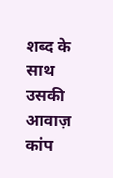शब्द के साथ उसकी आवाज़ कांप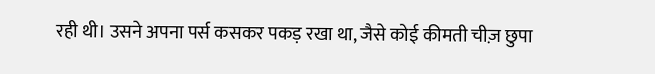रही थी। उसने अपना पर्स कसकर पकड़ रखा था, जैसे कोई कीमती चीज़ छुपा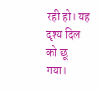रही हो। यह दृश्य दिल को छू गया।